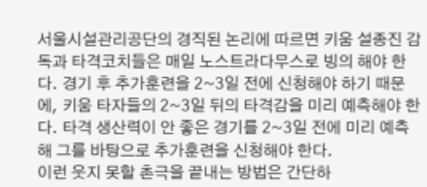서울시설관리공단의 경직된 논리에 따르면 키움 설종진 감독과 타격코치들은 매일 노스트라다무스로 빙의 해야 한다. 경기 후 추가훈련을 2~3일 전에 신청해야 하기 때문에, 키움 타자들의 2~3일 뒤의 타격감을 미리 예측해야 한다. 타격 생산력이 안 좋은 경기를 2~3일 전에 미리 예측해 그를 바탕으로 추가훈련을 신청해야 한다.
이런 웃지 못할 촌극을 끝내는 방법은 간단하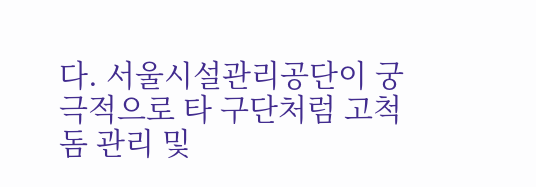다. 서울시설관리공단이 궁극적으로 타 구단처럼 고척돔 관리 및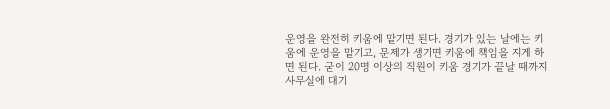운영을 완전히 키움에 맡기면 된다. 경기가 있는 날에는 키움에 운영을 맡기고, 문제가 생기면 키움에 책임을 지게 하면 된다. 굳이 20명 이상의 직원이 키움 경기가 끝날 때까지 사무실에 대기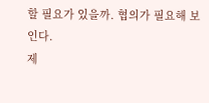할 필요가 있을까. 협의가 필요해 보인다.
제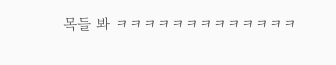목들 봐 ㅋㅋㅋㅋㅋㅋㅋㅋㅋㅋㅋㅋㅋ